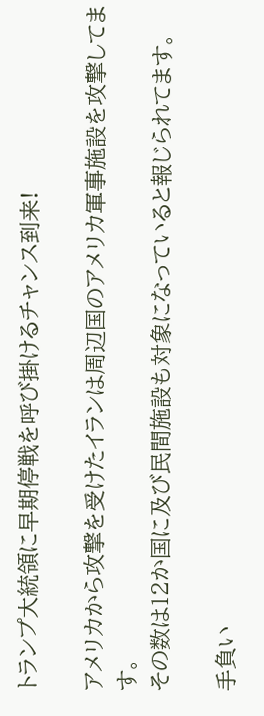トランプ大統領に早期停戦を呼び掛けるチャンス到来!

アメリカから攻撃を受けたイランは周辺国のアメリカ軍事施設を攻撃してます。
その数は12か国に及び民間施設も対象になっていると報じられてます。

手負い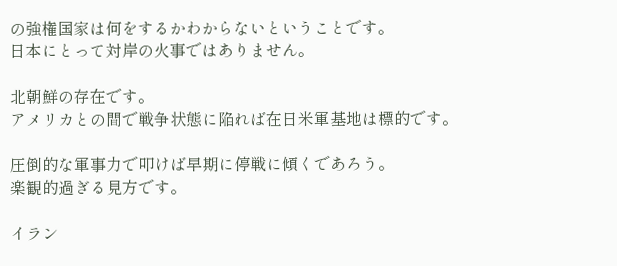の強権国家は何をするかわからないということです。
日本にとって対岸の火事ではありません。

北朝鮮の存在です。
アメリカとの間で戦争状態に陥れば在日米軍基地は標的です。

圧倒的な軍事力で叩けば早期に停戦に傾くであろう。
楽観的過ぎる見方です。

イラン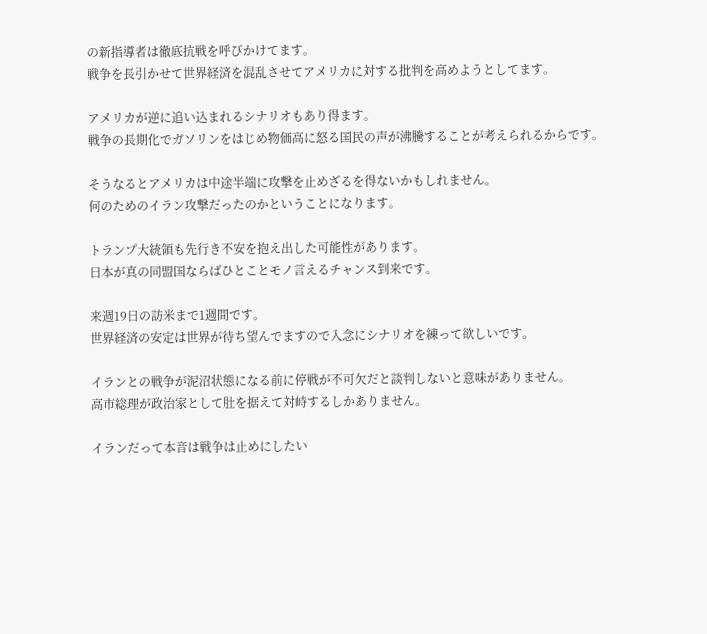の新指導者は徹底抗戦を呼びかけてます。
戦争を長引かせて世界経済を混乱させてアメリカに対する批判を高めようとしてます。

アメリカが逆に追い込まれるシナリオもあり得ます。
戦争の長期化でガソリンをはじめ物価高に怒る国民の声が沸騰することが考えられるからです。

そうなるとアメリカは中途半端に攻撃を止めざるを得ないかもしれません。
何のためのイラン攻撃だったのかということになります。

トランプ大統領も先行き不安を抱え出した可能性があります。
日本が真の同盟国ならばひとことモノ言えるチャンス到来です。

来週19日の訪米まで1週間です。
世界経済の安定は世界が待ち望んでますので入念にシナリオを練って欲しいです。

イランとの戦争が泥沼状態になる前に停戦が不可欠だと談判しないと意味がありません。
高市総理が政治家として肚を据えて対峙するしかありません。

イランだって本音は戦争は止めにしたい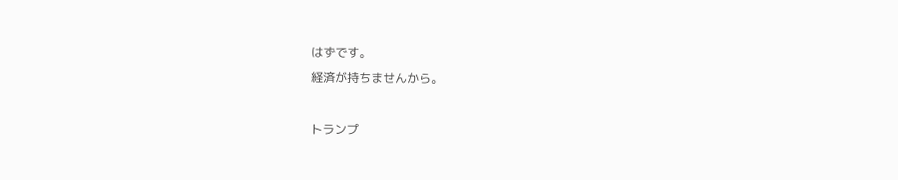はずです。
経済が持ちませんから。

トランプ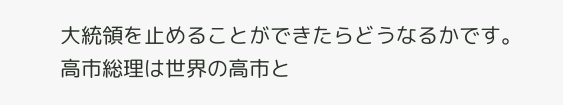大統領を止めることができたらどうなるかです。
高市総理は世界の高市と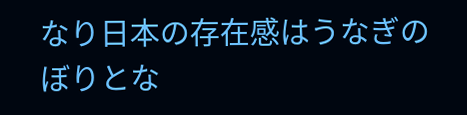なり日本の存在感はうなぎのぼりとな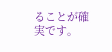ることが確実です。